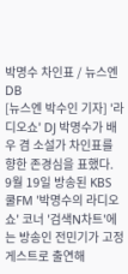박명수 차인표 / 뉴스엔 DB
[뉴스엔 박수인 기자] '라디오쇼' DJ 박명수가 배우 겸 소설가 차인표를 향한 존경심을 표했다.
9월 19일 방송된 KBS 쿨FM '박명수의 라디오쇼' 코너 '검색N차트'에는 방송인 전민기가 고정 게스트로 출연해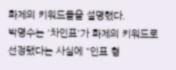화제의 키워드들을 설명했다.
박명수는 '차인표'가 화제의 키워드로 선정됐다는 사실에 "인표 형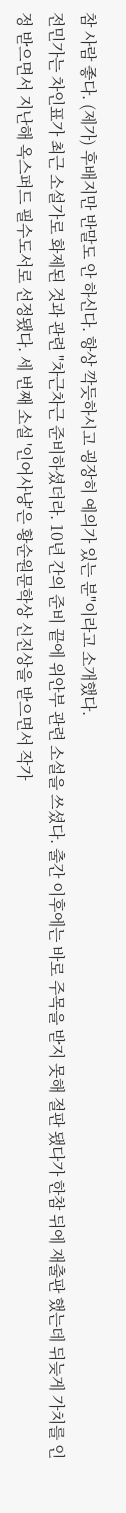참 사람 좋다. (제가) 후배지만 반말도 안 하신다. 항상 깍듯하시고 굉장히 예의가 있는 분"이라고 소개했다.
전민가는 차인표가 최근 소설가로 화제된 것과 관련 "차근차근 준비하셨더라. 10년 간의 준비 끝에 위안부 관련 소설을 쓰셨다. 출간 이후에는 바로 주목을 받지 못해 절판 됐다가 한참 뒤에 재출판 했는데 뒤늦게 가치를 인정 받으면서 지난해 옥스퍼드 필수도서로 선정됐다. 세 번째 소설 '인어사냥'은 황순원문학상 신진상을 받으면서 작가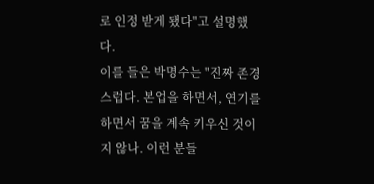로 인정 받게 됐다"고 설명했다.
이를 들은 박명수는 "진짜 존경스럽다. 본업을 하면서, 연기를 하면서 꿈을 계속 키우신 것이지 않나. 이런 분들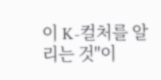이 K-컬처를 알리는 것"이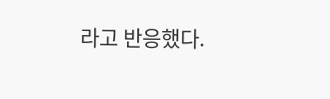라고 반응했다.